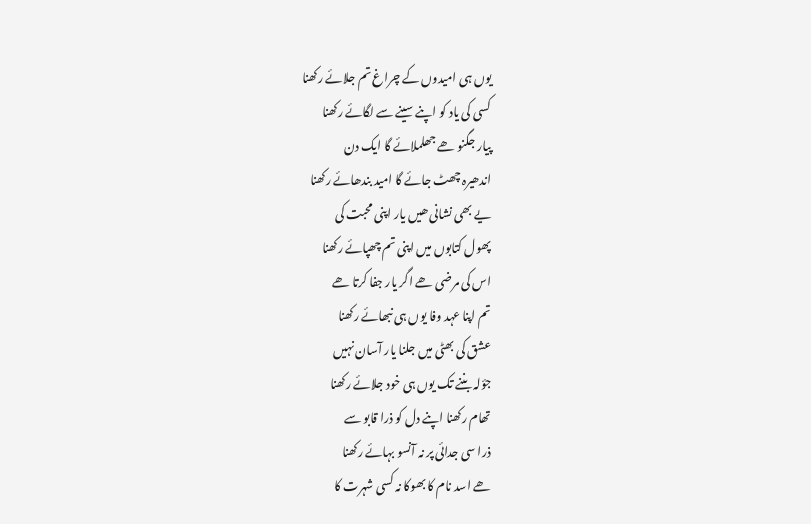یوں ہی امیدوں کے چراغ تم جلائے رکھنا
کسی کی یاد کو اپنے سینے سے لگائے رکھنا
پیار جگنو ھے جھلملائے گا ایک دن
اندھیرہ چھٹ جائے گا امید بندھائے رکھنا
یے بھی نشانی ھیں یار اپنی محبت کی
پھول کتابوں میں اپنی تم چھپائے رکھنا
اس کی مرضی ھے اگر یار جفا کرتا ھے
تم اپنا عہد وفا یوں ہی نبھائے رکھنا
عشق کی بھٹی میں جلنا یار آسان نہیں
جؤلہ بننے تک یوں ہی خود جلائے رکھنا
تھام رکھنا اپنے دل کو ذرا قابو سے
ذرا سی جدائی پر نہ آنسو بہائے رکھنا
ھے اسد نام کا بھوکا نہ کسی شہرت کا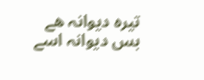تیرہ دیوانہ ھے بس دیوانہ اسے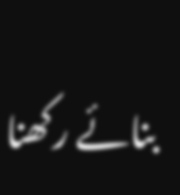بنائے رکھنا